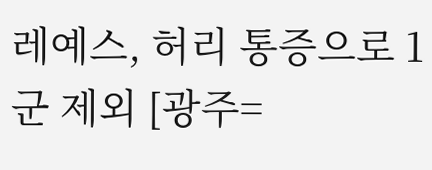레예스, 허리 통증으로 1군 제외 [광주=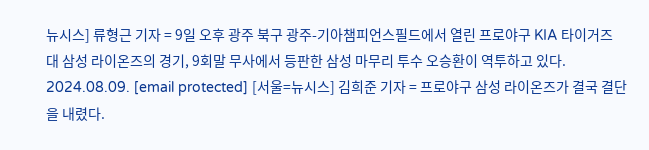뉴시스] 류형근 기자 = 9일 오후 광주 북구 광주-기아챔피언스필드에서 열린 프로야구 KIA 타이거즈 대 삼성 라이온즈의 경기, 9회말 무사에서 등판한 삼성 마무리 투수 오승환이 역투하고 있다. 2024.08.09. [email protected] [서울=뉴시스] 김희준 기자 = 프로야구 삼성 라이온즈가 결국 결단을 내렸다.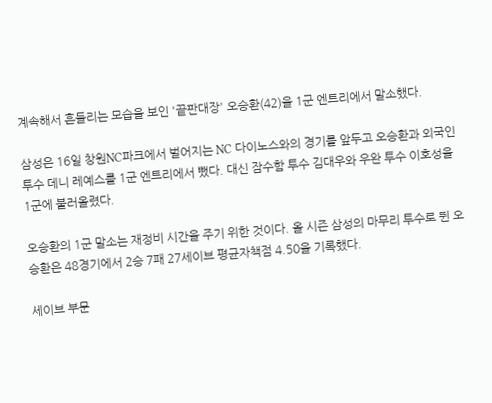계속해서 흔들리는 모습을 보인 '끝판대장' 오승환(42)을 1군 엔트리에서 말소했다.

삼성은 16일 창원NC파크에서 벌어지는 NC 다이노스와의 경기를 앞두고 오승환과 외국인 투수 데니 레예스를 1군 엔트리에서 뺐다. 대신 잠수함 투수 김대우와 우완 투수 이호성을 1군에 불러올렸다.

오승환의 1군 말소는 재정비 시간을 주기 위한 것이다. 올 시즌 삼성의 마무리 투수로 뛴 오승환은 48경기에서 2승 7패 27세이브 평균자책점 4.50을 기록했다.

세이브 부문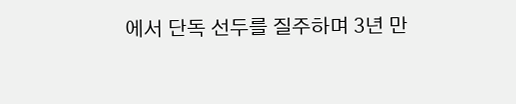에서 단독 선두를 질주하며 3년 만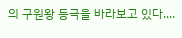의 구원왕 등극을 바라보고 있다....